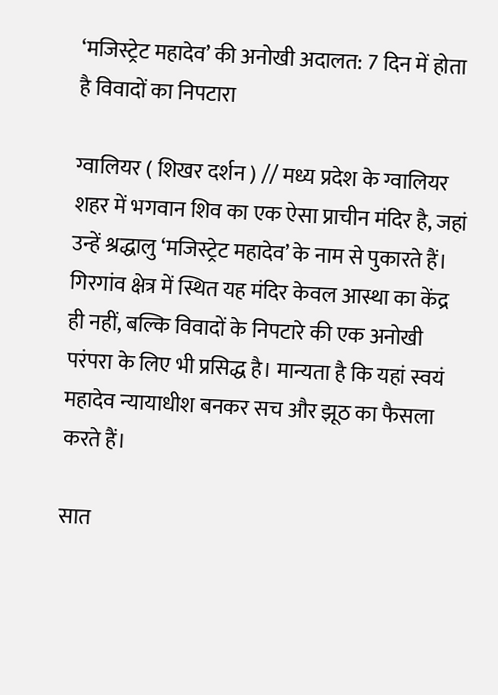‘मजिस्ट्रेट महादेव’ की अनोखी अदालत: 7 दिन में होता है विवादों का निपटारा

ग्वालियर ( शिखर दर्शन ) // मध्य प्रदेश के ग्वालियर शहर में भगवान शिव का एक ऐसा प्राचीन मंदिर है, जहां उन्हें श्रद्धालु ‘मजिस्ट्रेट महादेव’ के नाम से पुकारते हैं। गिरगांव क्षेत्र में स्थित यह मंदिर केवल आस्था का केंद्र ही नहीं, बल्कि विवादों के निपटारे की एक अनोखी परंपरा के लिए भी प्रसिद्ध है। मान्यता है कि यहां स्वयं महादेव न्यायाधीश बनकर सच और झूठ का फैसला करते हैं।

सात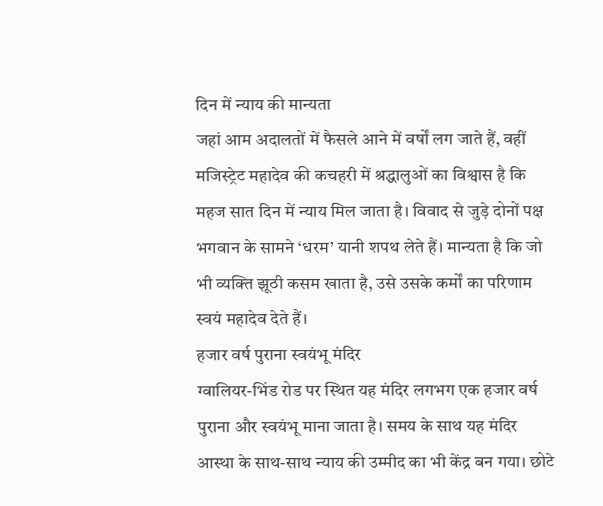दिन में न्याय की मान्यता
जहां आम अदालतों में फैसले आने में वर्षों लग जाते हैं, वहीं मजिस्ट्रेट महादेव की कचहरी में श्रद्धालुओं का विश्वास है कि महज सात दिन में न्याय मिल जाता है। विवाद से जुड़े दोनों पक्ष भगवान के सामने ‘धरम’ यानी शपथ लेते हैं। मान्यता है कि जो भी व्यक्ति झूठी कसम खाता है, उसे उसके कर्मों का परिणाम स्वयं महादेव देते हैं।
हजार वर्ष पुराना स्वयंभू मंदिर
ग्वालियर-भिंड रोड पर स्थित यह मंदिर लगभग एक हजार वर्ष पुराना और स्वयंभू माना जाता है। समय के साथ यह मंदिर आस्था के साथ-साथ न्याय की उम्मीद का भी केंद्र बन गया। छोटे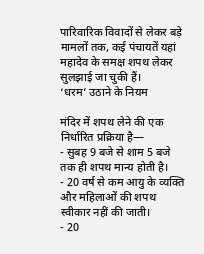पारिवारिक विवादों से लेकर बड़े मामलों तक, कई पंचायतें यहां महादेव के समक्ष शपथ लेकर सुलझाई जा चुकी हैं।
‘धरम’ उठाने के नियम

मंदिर में शपथ लेने की एक निर्धारित प्रक्रिया है—
- सुबह 9 बजे से शाम 5 बजे तक ही शपथ मान्य होती है।
- 20 वर्ष से कम आयु के व्यक्ति और महिलाओं की शपथ स्वीकार नहीं की जाती।
- 20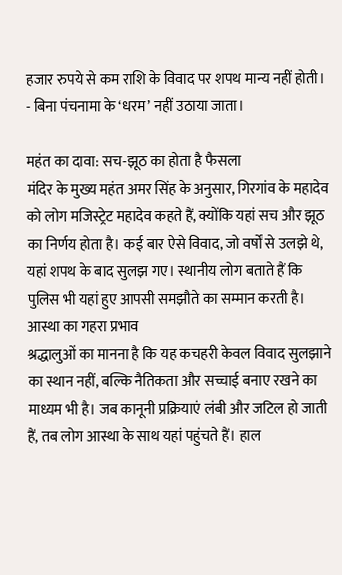हजार रुपये से कम राशि के विवाद पर शपथ मान्य नहीं होती।
- बिना पंचनामा के ‘धरम’ नहीं उठाया जाता।

महंत का दावा: सच-झूठ का होता है फैसला
मंदिर के मुख्य महंत अमर सिंह के अनुसार, गिरगांव के महादेव को लोग मजिस्ट्रेट महादेव कहते हैं, क्योंकि यहां सच और झूठ का निर्णय होता है। कई बार ऐसे विवाद, जो वर्षों से उलझे थे, यहां शपथ के बाद सुलझ गए। स्थानीय लोग बताते हैं कि पुलिस भी यहां हुए आपसी समझौते का सम्मान करती है।
आस्था का गहरा प्रभाव
श्रद्धालुओं का मानना है कि यह कचहरी केवल विवाद सुलझाने का स्थान नहीं, बल्कि नैतिकता और सच्चाई बनाए रखने का माध्यम भी है। जब कानूनी प्रक्रियाएं लंबी और जटिल हो जाती हैं, तब लोग आस्था के साथ यहां पहुंचते हैं। हाल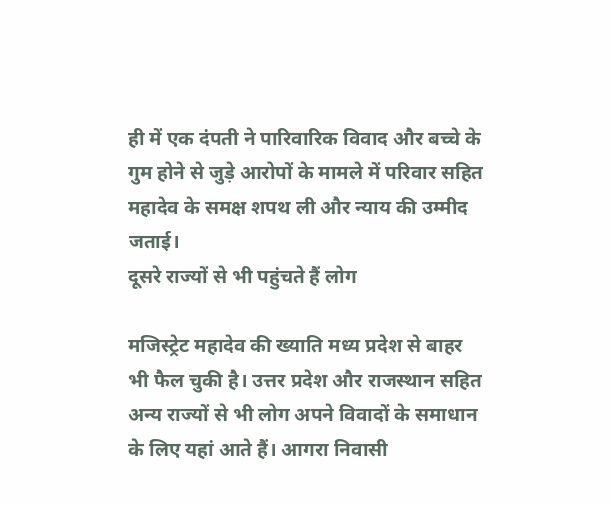ही में एक दंपती ने पारिवारिक विवाद और बच्चे के गुम होने से जुड़े आरोपों के मामले में परिवार सहित महादेव के समक्ष शपथ ली और न्याय की उम्मीद जताई।
दूसरे राज्यों से भी पहुंचते हैं लोग

मजिस्ट्रेट महादेव की ख्याति मध्य प्रदेश से बाहर भी फैल चुकी है। उत्तर प्रदेश और राजस्थान सहित अन्य राज्यों से भी लोग अपने विवादों के समाधान के लिए यहां आते हैं। आगरा निवासी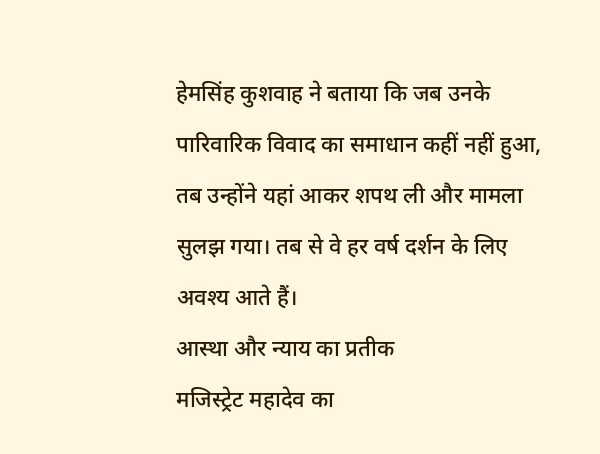हेमसिंह कुशवाह ने बताया कि जब उनके पारिवारिक विवाद का समाधान कहीं नहीं हुआ, तब उन्होंने यहां आकर शपथ ली और मामला सुलझ गया। तब से वे हर वर्ष दर्शन के लिए अवश्य आते हैं।
आस्था और न्याय का प्रतीक
मजिस्ट्रेट महादेव का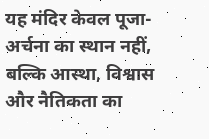यह मंदिर केवल पूजा-अर्चना का स्थान नहीं, बल्कि आस्था, विश्वास और नैतिकता का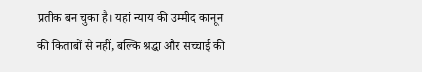प्रतीक बन चुका है। यहां न्याय की उम्मीद कानून की किताबों से नहीं, बल्कि श्रद्धा और सच्चाई की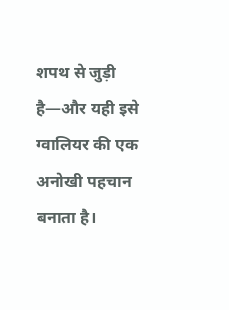शपथ से जुड़ी है—और यही इसे ग्वालियर की एक अनोखी पहचान बनाता है।